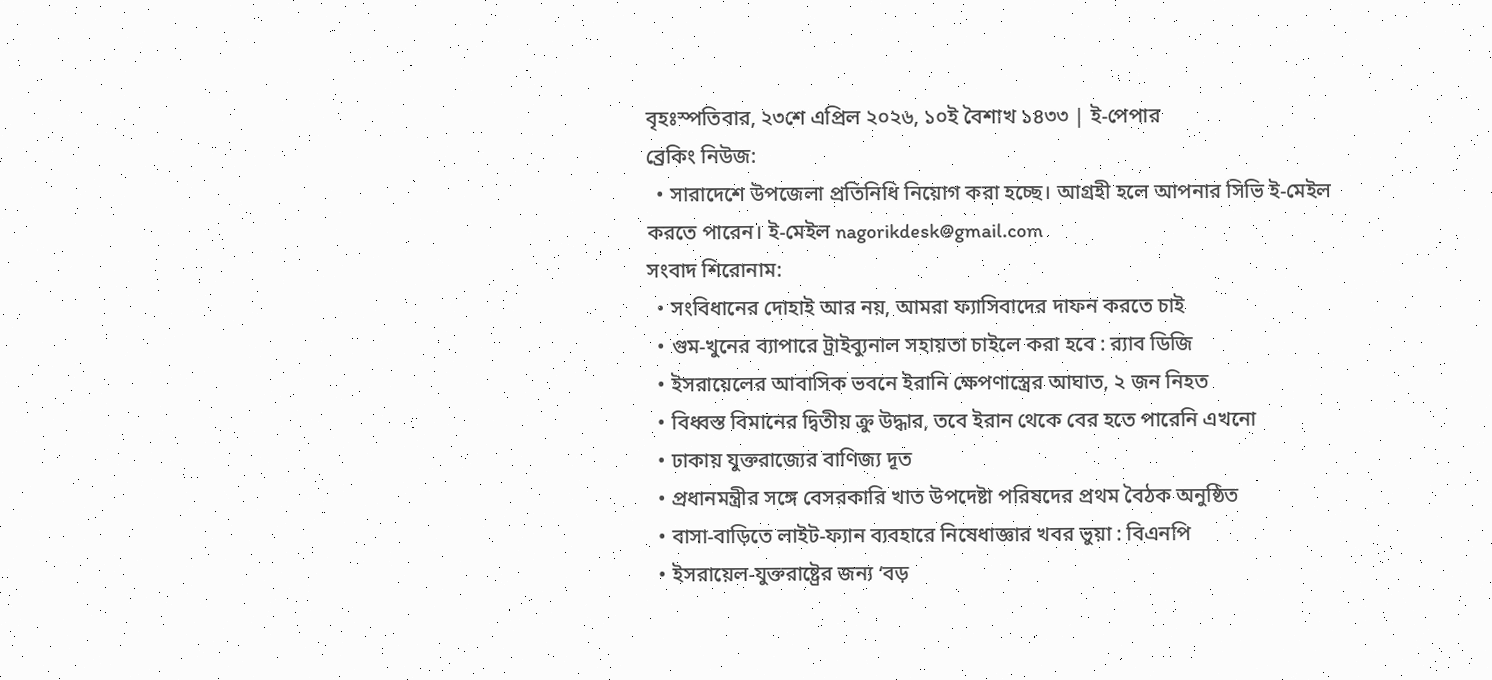বৃহঃস্পতিবার, ২৩শে এপ্রিল ২০২৬, ১০ই বৈশাখ ১৪৩৩ | ই-পেপার
ব্রেকিং নিউজ:
  • সারাদেশে উপজেলা প্রতিনিধি নিয়োগ করা হচ্ছে। আগ্রহী হলে আপনার সিভি ই-মেইল করতে পারেন। ই-মেইল nagorikdesk@gmail.com
সংবাদ শিরোনাম:
  • সংবিধানের দোহাই আর নয়, আমরা ফ্যাসিবাদের দাফন করতে চাই
  • গুম-খুনের ব্যাপারে ট্রাইব্যুনাল সহায়তা চাইলে করা হবে : র‍্যাব ডিজি
  • ইসরায়েলের আবাসিক ভবনে ইরানি ক্ষেপণাস্ত্রের আঘাত, ২ জন নিহত
  • বিধ্বস্ত বিমানের দ্বিতীয় ক্রু উদ্ধার, তবে ইরান থেকে বের হতে পারেনি এখনো
  • ঢাকায় যুক্তরাজ্যের বাণিজ্য দূত
  • প্রধানমন্ত্রীর সঙ্গে বেসরকারি খাত উপদেষ্টা পরিষদের প্রথম বৈঠক অনুষ্ঠিত
  • বাসা-বাড়িতে লাইট-ফ্যান ব্যবহারে নিষেধাজ্ঞার খবর ভুয়া : বিএনপি
  • ইসরায়েল-যুক্তরাষ্ট্রের জন্য ‘বড়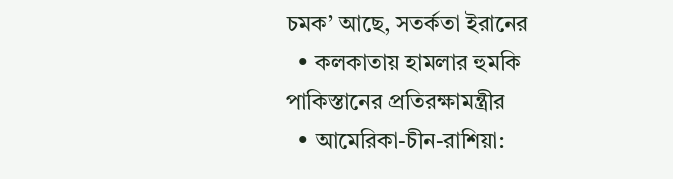চমক’ আছে, সতর্কতা ইরানের
  • কলকাতায় হামলার হুমকি পাকিস্তানের প্রতিরক্ষামন্ত্রীর
  • আমেরিকা-চীন-রাশিয়া: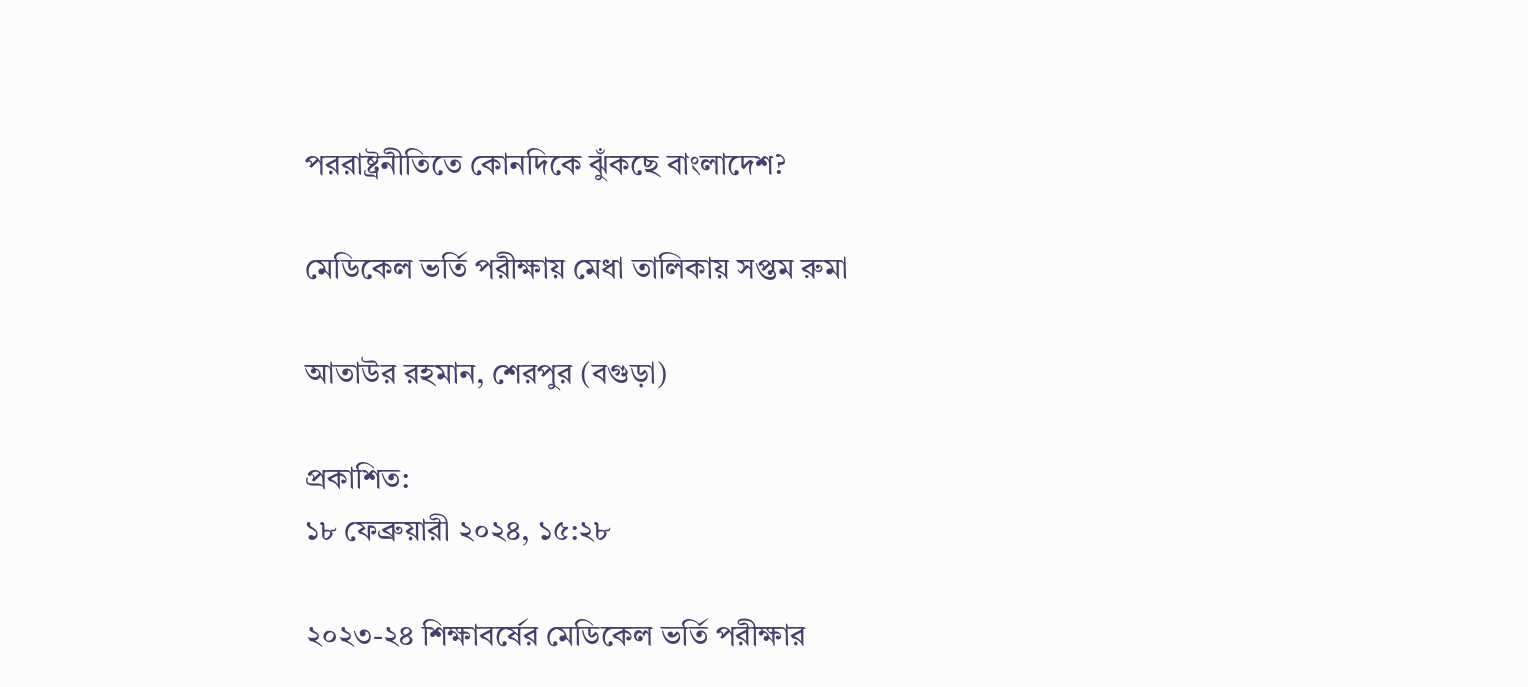পররাষ্ট্রনীতিতে কোনদিকে ঝুঁকছে বাংলাদেশ?

মেডিকেল ভর্তি পরীক্ষায় মেধা তালিকায় সপ্তম রুমা

আতাউর রহমান, শেরপুর (বগুড়া)

প্রকাশিত:
১৮ ফেব্রুয়ারী ২০২৪, ১৫:২৮

২০২৩-২৪ শিক্ষাবর্ষের মেডিকেল ভর্তি পরীক্ষার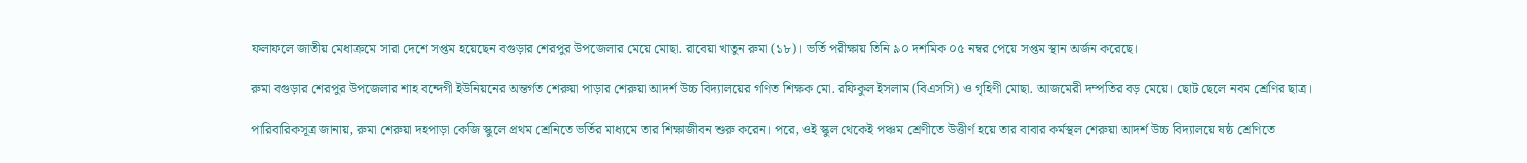ফলাফলে জাতীয় মেধাক্রমে সারা দেশে সপ্তম হয়েছেন বগুড়ার শেরপুর উপজেলার মেয়ে মোছা. রাবেয়া খাতুন রুমা (১৮)। ভর্তি পরীক্ষায় তিনি ৯০ দশমিক ০৫ নম্বর পেয়ে সপ্তম স্থান অর্জন করেছে।

রুমা বগুড়ার শেরপুর উপজেলার শাহ বন্দেগী ইউনিয়নের অন্তর্গত শেরুয়া পাড়ার শেরুয়া আদর্শ উচ্চ বিদ্যালয়ের গণিত শিক্ষক মো. রফিকুল ইসলাম (বিএসসি) ও গৃহিণী মোছা. আজমেরী দম্পতির বড় মেয়ে। ছোট ছেলে নবম শ্রেণির ছাত্র।

পারিবারিকসূত্র জানায়, রুমা শেরুয়া দহপাড়া কেজি স্কুলে প্রথম শ্রেনিতে ভর্তির মাধ্যমে তার শিক্ষাজীবন শুরু করেন। পরে, ওই স্কুল থেকেই পঞ্চম শ্রেণীতে উত্তীর্ণ হয়ে তার বাবার কর্মস্থল শেরুয়া আদর্শ উচ্চ বিদ্যালয়ে ষষ্ঠ শ্রেণিতে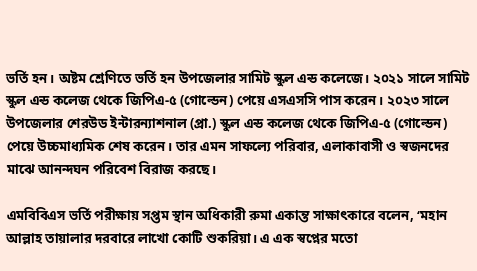ভর্তি হন। অষ্টম শ্রেণিতে ভর্তি হন উপজেলার সামিট স্কুল এন্ড কলেজে। ২০২১ সালে সামিট স্কুল এন্ড কলেজ থেকে জিপিএ-৫ (গোল্ডেন) পেয়ে এসএসসি পাস করেন। ২০২৩ সালে উপজেলার শেরউড ইন্টারন্যাশনাল (প্রা.) স্কুল এন্ড কলেজ থেকে জিপিএ-৫ (গোল্ডেন) পেয়ে উচ্চমাধ্যমিক শেষ করেন। তার এমন সাফল্যে পরিবার, এলাকাবাসী ও স্বজনদের মাঝে আনন্দঘন পরিবেশ বিরাজ করছে।

এমবিবিএস ভর্তি পরীক্ষায় সপ্তম স্থান অধিকারী রুমা একান্ত সাক্ষাৎকারে বলেন, ‘মহান আল্লাহ তায়ালার দরবারে লাখো কোটি শুকরিয়া। এ এক স্বপ্নের মতো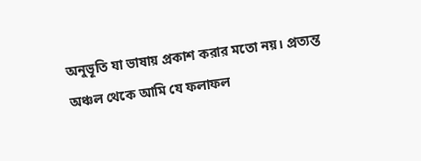অনুভূতি যা ভাষায় প্রকাশ করার মতো নয়। প্রত্যন্ত অঞ্চল থেকে আমি যে ফলাফল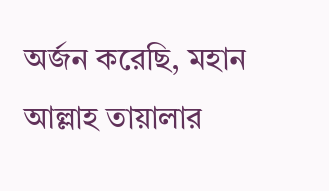অর্জন করেছি, মহান আল্লাহ তায়ালার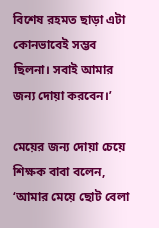বিশেষ রহমত ছাড়া এটা কোনভাবেই সম্ভব ছিলনা। সবাই আমার জন্য দোয়া করবেন।’

মেয়ের জন্য দোয়া চেয়ে শিক্ষক বাবা বলেন, ‘আমার মেয়ে ছোট বেলা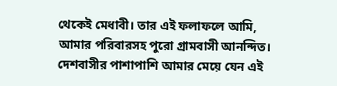থেকেই মেধাবী। তার এই ফলাফলে আমি, আমার পরিবারসহ পুরো গ্রামবাসী আনন্দিত। দেশবাসীর পাশাপাশি আমার মেয়ে যেন এই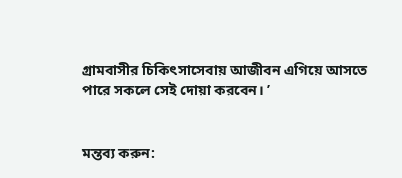গ্রামবাসীর চিকিৎসাসেবায় আজীবন এগিয়ে আসতে পারে সকলে সেই দোয়া করবেন। ’


মন্তব্য করুন: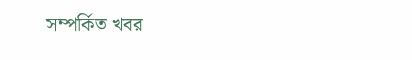সম্পর্কিত খবর